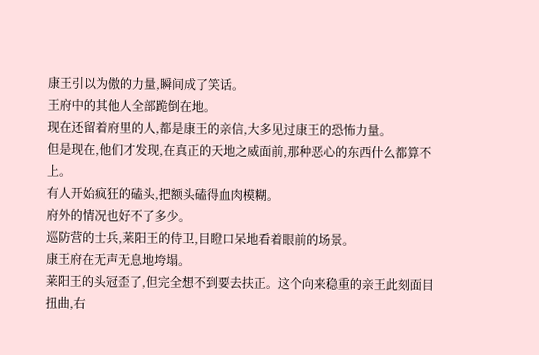康王引以为傲的力量,瞬间成了笑话。
王府中的其他人全部跪倒在地。
现在还留着府里的人,都是康王的亲信,大多见过康王的恐怖力量。
但是现在,他们才发现,在真正的天地之威面前,那种恶心的东西什么都算不上。
有人开始疯狂的磕头,把额头磕得血肉模糊。
府外的情况也好不了多少。
巡防营的士兵,莱阳王的侍卫,目瞪口呆地看着眼前的场景。
康王府在无声无息地垮塌。
莱阳王的头冠歪了,但完全想不到要去扶正。这个向来稳重的亲王此刻面目扭曲,右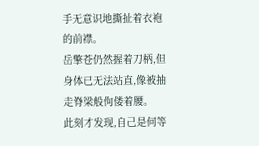手无意识地撕扯着衣袍的前襟。
岳擎苍仍然握着刀柄,但身体已无法站直,像被抽走脊梁般佝偻着腰。
此刻才发现,自己是何等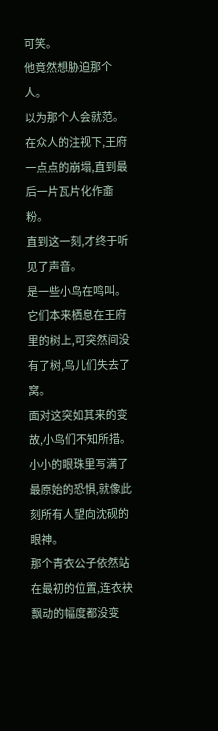可笑。
他竟然想胁迫那个人。
以为那个人会就范。
在众人的注视下,王府一点点的崩塌,直到最后一片瓦片化作齑粉。
直到这一刻,才终于听见了声音。
是一些小鸟在鸣叫。
它们本来栖息在王府里的树上,可突然间没有了树,鸟儿们失去了窝。
面对这突如其来的变故,小鸟们不知所措。小小的眼珠里写满了最原始的恐惧,就像此刻所有人望向沈砚的眼神。
那个青衣公子依然站在最初的位置,连衣袂飘动的幅度都没变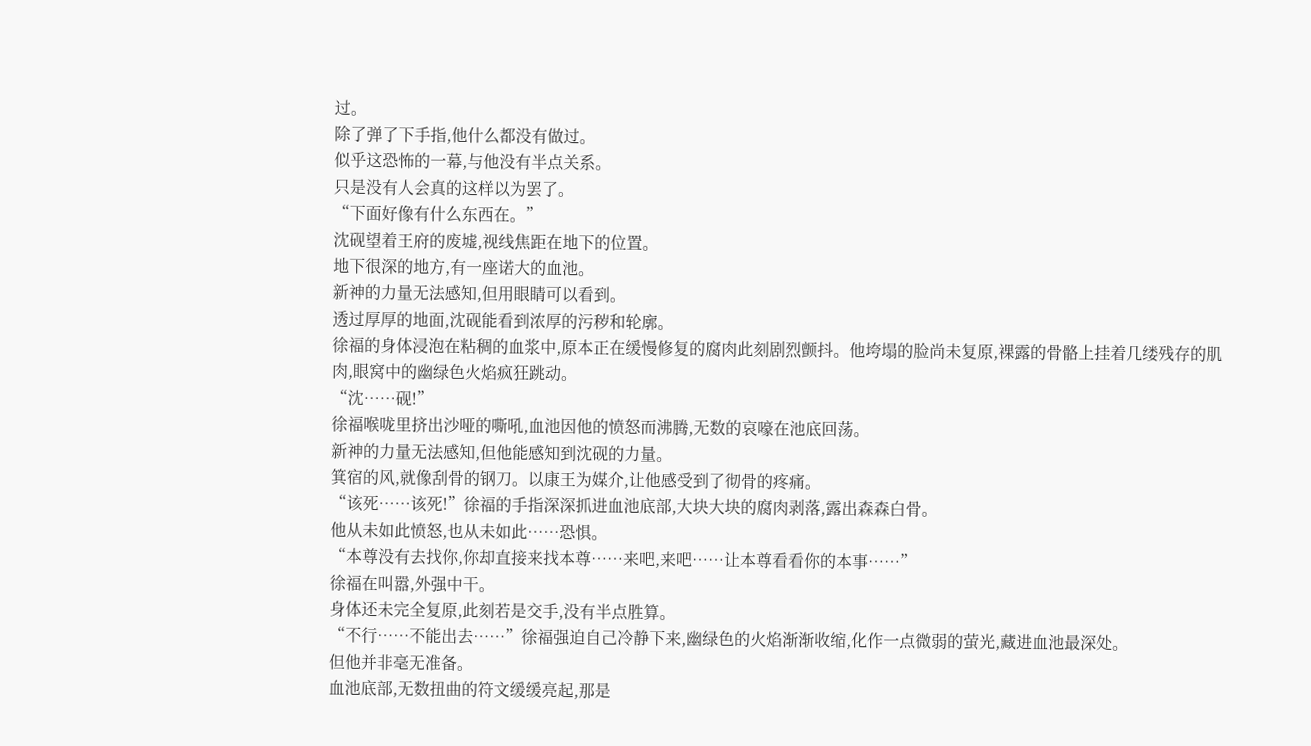过。
除了弹了下手指,他什么都没有做过。
似乎这恐怖的一幕,与他没有半点关系。
只是没有人会真的这样以为罢了。
“下面好像有什么东西在。”
沈砚望着王府的废墟,视线焦距在地下的位置。
地下很深的地方,有一座诺大的血池。
新神的力量无法感知,但用眼睛可以看到。
透过厚厚的地面,沈砚能看到浓厚的污秽和轮廓。
徐福的身体浸泡在粘稠的血浆中,原本正在缓慢修复的腐肉此刻剧烈颤抖。他垮塌的脸尚未复原,裸露的骨骼上挂着几缕残存的肌肉,眼窝中的幽绿色火焰疯狂跳动。
“沈……砚!”
徐福喉咙里挤出沙哑的嘶吼,血池因他的愤怒而沸腾,无数的哀嚎在池底回荡。
新神的力量无法感知,但他能感知到沈砚的力量。
箕宿的风,就像刮骨的钢刀。以康王为媒介,让他感受到了彻骨的疼痛。
“该死……该死!”徐福的手指深深抓进血池底部,大块大块的腐肉剥落,露出森森白骨。
他从未如此愤怒,也从未如此……恐惧。
“本尊没有去找你,你却直接来找本尊……来吧,来吧……让本尊看看你的本事……”
徐福在叫嚣,外强中干。
身体还未完全复原,此刻若是交手,没有半点胜算。
“不行……不能出去……”徐福强迫自己冷静下来,幽绿色的火焰渐渐收缩,化作一点微弱的萤光,藏进血池最深处。
但他并非毫无准备。
血池底部,无数扭曲的符文缓缓亮起,那是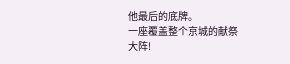他最后的底牌。
一座覆盖整个京城的献祭大阵!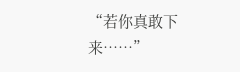“若你真敢下来……”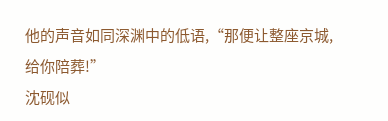他的声音如同深渊中的低语,“那便让整座京城,给你陪葬!”
沈砚似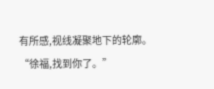有所感,视线凝聚地下的轮廓。
“徐福,找到你了。”